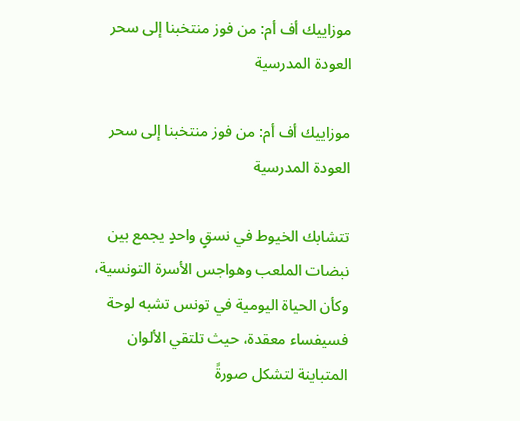موزاييك أف أم: من فوز منتخبنا إلى سحر العودة المدرسية

موزاييك أف أم: من فوز منتخبنا إلى سحر العودة المدرسية

تتشابك الخيوط في نسقٍ واحدٍ يجمع بين نبضات الملعب وهواجس الأسرة التونسية، وكأن الحياة اليومية في تونس تشبه لوحة فسيفساء معقدة، حيث تلتقي الألوان المتباينة لتشكل صورةً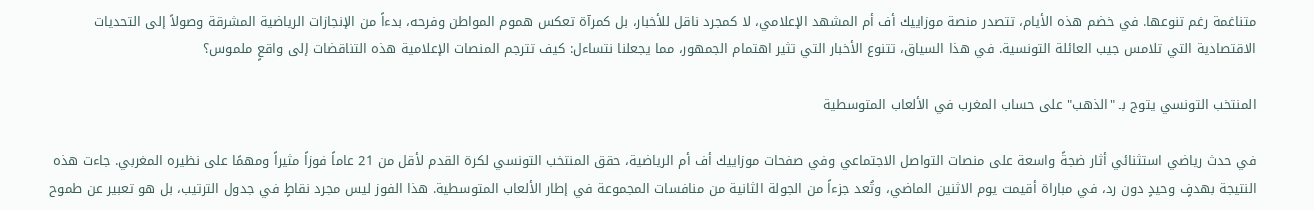متناغمة رغم تنوعها. في خضم هذه الأيام، تتصدر منصة موزاييك أف أم المشهد الإعلامي، لا كمجرد ناقل للأخبار، بل كمرآة تعكس هموم المواطن وفرحه، بدءاً من الإنجازات الرياضية المشرقة وصولاً إلى التحديات الاقتصادية التي تلامس جيب العائلة التونسية. في هذا السياق، تتنوع الأخبار التي تثير اهتمام الجمهور، مما يجعلنا نتساءل: كيف تترجم المنصات الإعلامية هذه التناقضات إلى واقعٍ ملموس؟

المنتخب التونسي يتوج بـ "الذهب" على حساب المغرب في الألعاب المتوسطية

في حدث رياضي استثنائي أثار ضجةً واسعة على منصات التواصل الاجتماعي وفي صفحات موزاييك أف أم الرياضية، حقق المنتخب التونسي لكرة القدم لأقل من 21 عاماً فوزاً مثيراً ومهمًا على نظيره المغربي. جاءت هذه النتيجة بهدفٍ وحيدٍ دون رد، في مباراة أقيمت يوم الاثنين الماضي، وتُعد جزءاً من الجولة الثانية من منافسات المجموعة في إطار الألعاب المتوسطية. هذا الفوز ليس مجرد نقاطٍ في جدول الترتيب، بل هو تعبير عن طموح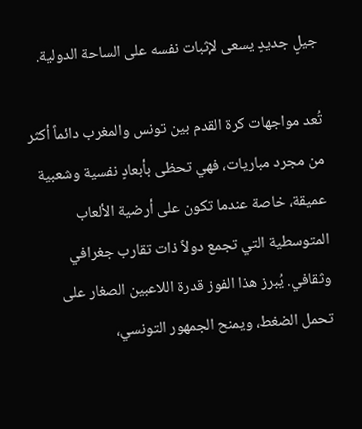جيلٍ جديدٍ يسعى لإثبات نفسه على الساحة الدولية.

تُعد مواجهات كرة القدم بين تونس والمغرب دائماً أكثر من مجرد مباريات، فهي تحظى بأبعادٍ نفسية وشعبية عميقة، خاصة عندما تكون على أرضية الألعاب المتوسطية التي تجمع دولاً ذات تقارب جغرافي وثقافي. يُبرز هذا الفوز قدرة اللاعبين الصغار على تحمل الضغط، ويمنح الجمهور التونسي،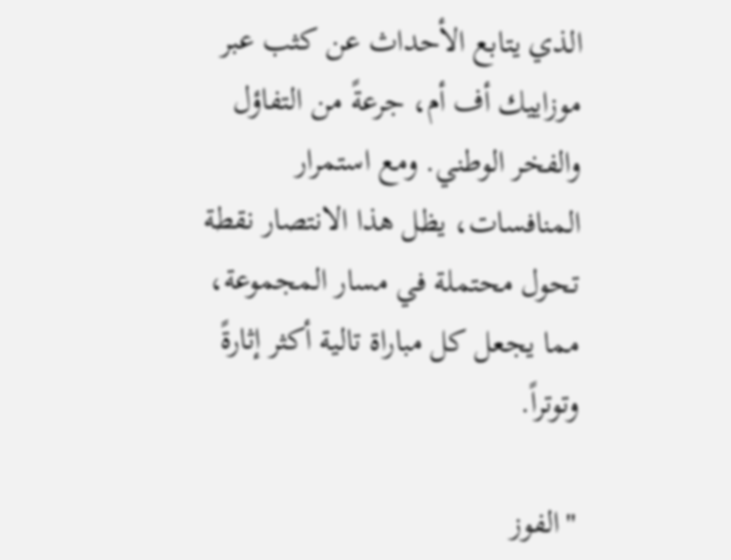الذي يتابع الأحداث عن كثب عبر موزاييك أف أم، جرعةً من التفاؤل والفخر الوطني. ومع استمرار المنافسات، يظل هذا الانتصار نقطة تحول محتملة في مسار المجموعة، مما يجعل كل مباراة تالية أكثر إثارةً وتوتراً.

"الفوز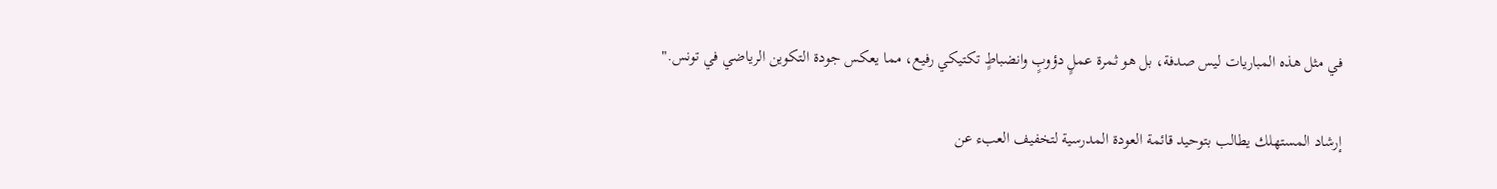في مثل هذه المباريات ليس صدفة، بل هو ثمرة عملٍ دؤوبٍ وانضباطٍ تكتيكي رفيع، مما يعكس جودة التكوين الرياضي في تونس."

إرشاد المستهلك يطالب بتوحيد قائمة العودة المدرسية لتخفيف العبء عن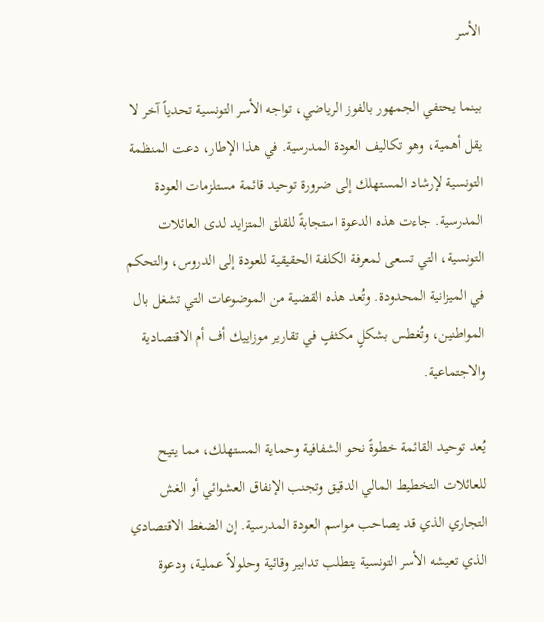الأسر

بينما يحتفي الجمهور بالفوز الرياضي، تواجه الأسر التونسية تحدياً آخر لا يقل أهمية، وهو تكاليف العودة المدرسية. في هذا الإطار، دعت المنظمة التونسية لإرشاد المستهلك إلى ضرورة توحيد قائمة مستلزمات العودة المدرسية. جاءت هذه الدعوة استجابةً للقلق المتزايد لدى العائلات التونسية، التي تسعى لمعرفة الكلفة الحقيقية للعودة إلى الدروس، والتحكم في الميزانية المحدودة. وتُعد هذه القضية من الموضوعات التي تشغل بال المواطنين، وتُغطس بشكلٍ مكثفٍ في تقارير موزاييك أف أم الاقتصادية والاجتماعية.

يُعد توحيد القائمة خطوةً نحو الشفافية وحماية المستهلك، مما يتيح للعائلات التخطيط المالي الدقيق وتجنب الإنفاق العشوائي أو الغش التجاري الذي قد يصاحب مواسم العودة المدرسية. إن الضغط الاقتصادي الذي تعيشه الأسر التونسية يتطلب تدابير وقائية وحلولاً عملية، ودعوة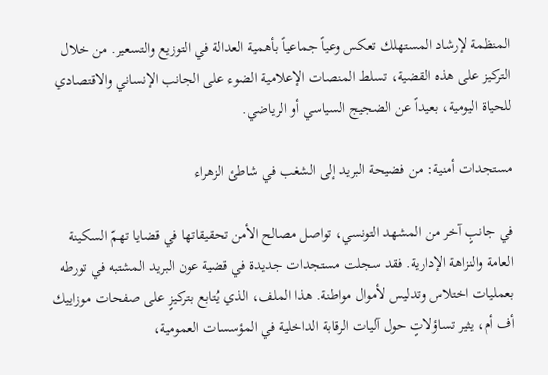المنظمة لإرشاد المستهلك تعكس وعياً جماعياً بأهمية العدالة في التوزيع والتسعير. من خلال التركيز على هذه القضية، تسلط المنصات الإعلامية الضوء على الجانب الإنساني والاقتصادي للحياة اليومية، بعيداً عن الضجيج السياسي أو الرياضي.

مستجدات أمنية: من فضيحة البريد إلى الشغب في شاطئ الزهراء

في جانبٍ آخر من المشهد التونسي، تواصل مصالح الأمن تحقيقاتها في قضايا تهمّ السكينة العامة والنزاهة الإدارية. فقد سجلت مستجدات جديدة في قضية عون البريد المشتبه في تورطه بعمليات اختلاس وتدليس لأموال مواطنة. هذا الملف، الذي يُتابع بتركيزٍ على صفحات موزاييك أف أم، يثير تساؤلاتٍ حول آليات الرقابة الداخلية في المؤسسات العمومية،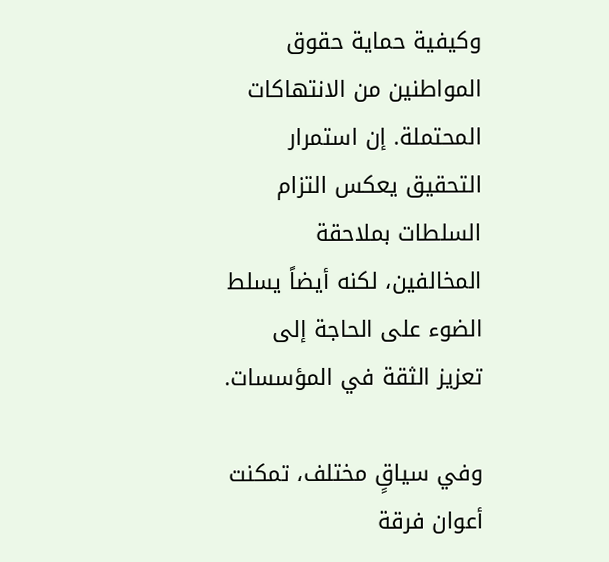وكيفية حماية حقوق المواطنين من الانتهاكات المحتملة. إن استمرار التحقيق يعكس التزام السلطات بملاحقة المخالفين، لكنه أيضاً يسلط الضوء على الحاجة إلى تعزيز الثقة في المؤسسات.

وفي سياقٍ مختلف، تمكنت أعوان فرقة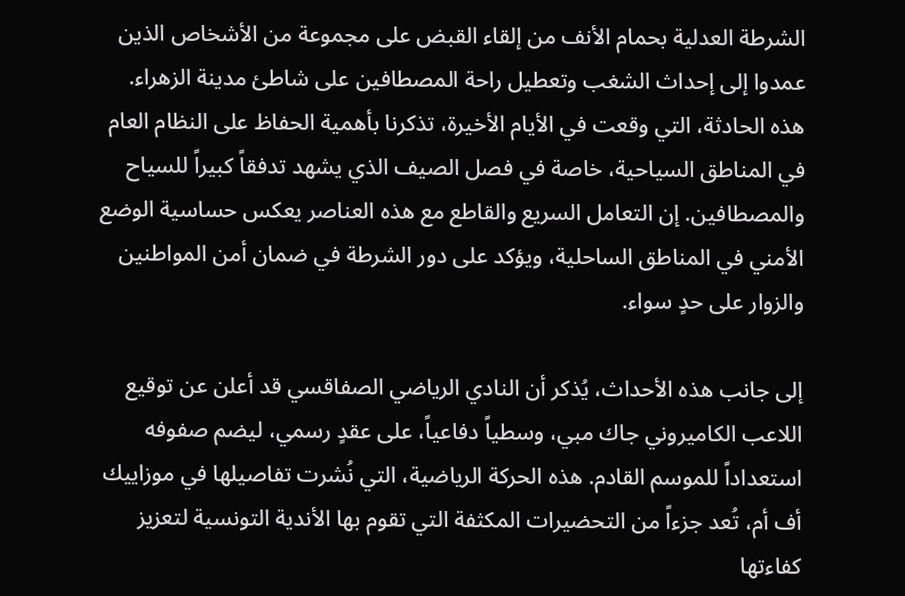الشرطة العدلية بحمام الأنف من إلقاء القبض على مجموعة من الأشخاص الذين عمدوا إلى إحداث الشغب وتعطيل راحة المصطافين على شاطئ مدينة الزهراء. هذه الحادثة، التي وقعت في الأيام الأخيرة، تذكرنا بأهمية الحفاظ على النظام العام في المناطق السياحية، خاصة في فصل الصيف الذي يشهد تدفقاً كبيراً للسياح والمصطافين. إن التعامل السريع والقاطع مع هذه العناصر يعكس حساسية الوضع الأمني في المناطق الساحلية، ويؤكد على دور الشرطة في ضمان أمن المواطنين والزوار على حدٍ سواء.

إلى جانب هذه الأحداث، يُذكر أن النادي الرياضي الصفاقسي قد أعلن عن توقيع اللاعب الكاميروني جاك مبي، وسطياً دفاعياً، على عقدٍ رسمي، ليضم صفوفه استعداداً للموسم القادم. هذه الحركة الرياضية، التي نُشرت تفاصيلها في موزاييك أف أم، تُعد جزءاً من التحضيرات المكثفة التي تقوم بها الأندية التونسية لتعزيز كفاءتها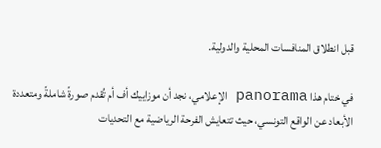قبل انطلاق المنافسات المحلية والدولية.

في ختام هذا panorama الإعلامي، نجد أن موزاييك أف أم تُقدم صورةً شاملةً ومتعددة الأبعاد عن الواقع التونسي، حيث تتعايش الفرحة الرياضية مع التحديات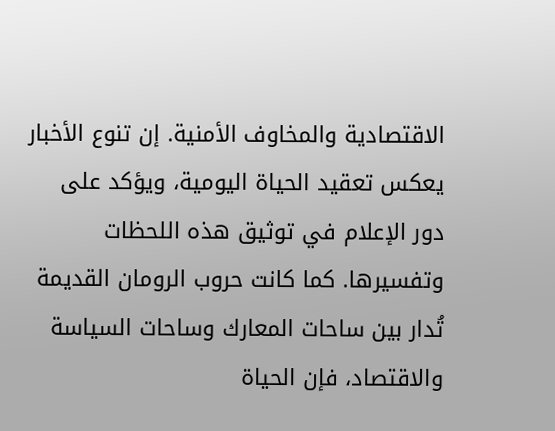الاقتصادية والمخاوف الأمنية. إن تنوع الأخبار يعكس تعقيد الحياة اليومية، ويؤكد على دور الإعلام في توثيق هذه اللحظات وتفسيرها. كما كانت حروب الرومان القديمة تُدار بين ساحات المعارك وساحات السياسة والاقتصاد، فإن الحياة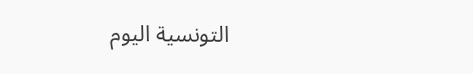التونسية اليوم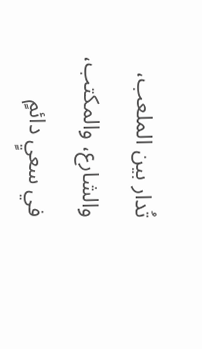تُدار بين الملعب، والشارع، والمكتب، في سعيٍ دائمٍ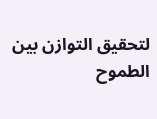لتحقيق التوازن بين الطموح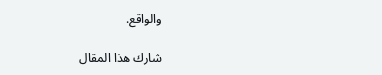والواقع.

شارك هذا المقال